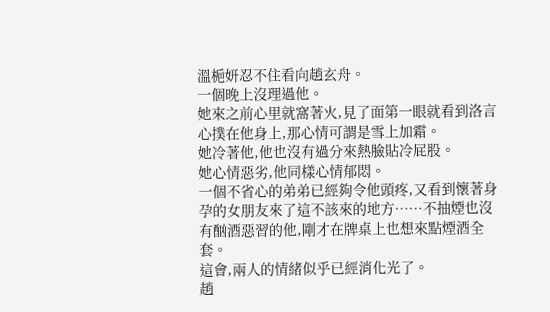溫梔妍忍不住看向趙玄舟。
一個晚上沒理過他。
她來之前心里就窩著火,見了面第一眼就看到洛言心撲在他身上,那心情可謂是雪上加霜。
她冷著他,他也沒有過分來熱臉貼冷屁股。
她心情惡劣,他同樣心情郁悶。
一個不省心的弟弟已經夠令他頭疼,又看到懷著身孕的女朋友來了這不該來的地方……不抽煙也沒有酗酒惡習的他,剛才在牌桌上也想來點煙酒全套。
這會,兩人的情緒似乎已經消化光了。
趙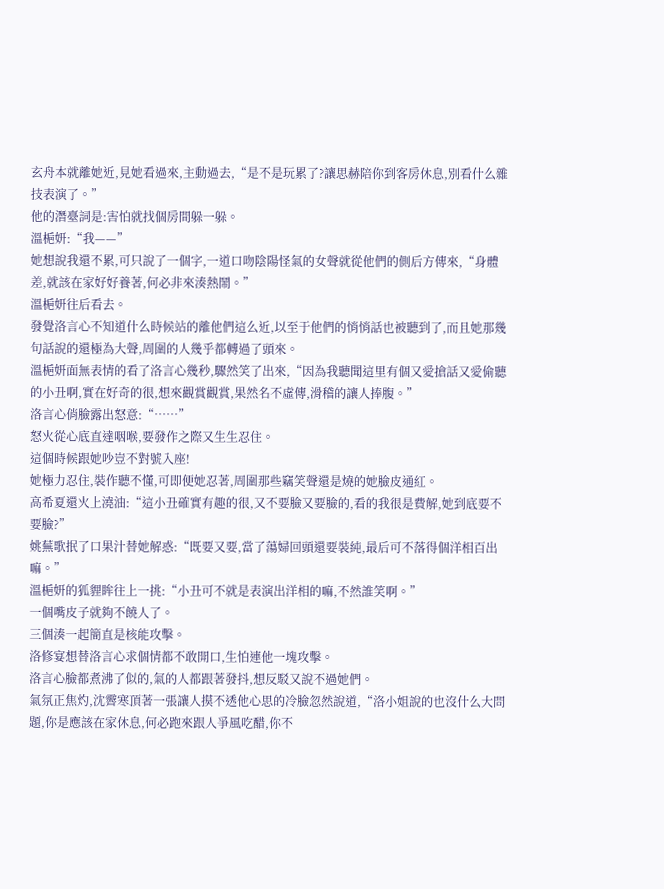玄舟本就離她近,見她看過來,主動過去,“是不是玩累了?讓思赫陪你到客房休息,別看什么雜技表演了。”
他的潛臺詞是:害怕就找個房間躲一躲。
溫梔妍:“我——”
她想說我還不累,可只說了一個字,一道口吻陰陽怪氣的女聲就從他們的側后方傳來,“身體差,就該在家好好養著,何必非來湊熱鬧。”
溫梔妍往后看去。
發覺洛言心不知道什么時候站的離他們這么近,以至于他們的悄悄話也被聽到了,而且她那幾句話說的還極為大聲,周圍的人幾乎都轉過了頭來。
溫梔妍面無表情的看了洛言心幾秒,驟然笑了出來,“因為我聽聞這里有個又愛搶話又愛偷聽的小丑啊,實在好奇的很,想來觀賞觀賞,果然名不虛傳,滑稽的讓人捧腹。”
洛言心俏臉露出怒意:“……”
怒火從心底直達咽喉,要發作之際又生生忍住。
這個時候跟她吵豈不對號入座!
她極力忍住,裝作聽不懂,可即便她忍著,周圍那些竊笑聲還是燒的她臉皮通紅。
高希夏還火上澆油:“這小丑確實有趣的很,又不要臉又要臉的,看的我很是費解,她到底要不要臉?”
姚蕪歌抿了口果汁替她解惑:“既要又要,當了蕩婦回頭還要裝純,最后可不落得個洋相百出嘛。”
溫梔妍的狐貍眸往上一挑:“小丑可不就是表演出洋相的嘛,不然誰笑啊。”
一個嘴皮子就夠不饒人了。
三個湊一起簡直是核能攻擊。
洛修宴想替洛言心求個情都不敢開口,生怕連他一塊攻擊。
洛言心臉都煮沸了似的,氣的人都跟著發抖,想反駁又說不過她們。
氣氛正焦灼,沈霽寒頂著一張讓人摸不透他心思的冷臉忽然說道,“洛小姐說的也沒什么大問題,你是應該在家休息,何必跑來跟人爭風吃醋,你不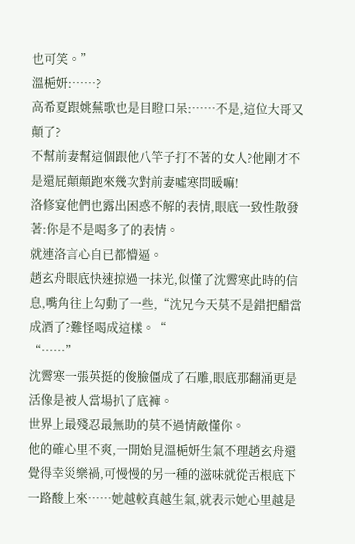也可笑。”
溫梔妍:……?
高希夏跟姚蕪歌也是目瞪口呆:……不是,這位大哥又顛了?
不幫前妻幫這個跟他八竿子打不著的女人?他剛才不是還屁顛顛跑來幾次對前妻噓寒問暖嘛!
洛修宴他們也露出困惑不解的表情,眼底一致性散發著:你是不是喝多了的表情。
就連洛言心自已都懵逼。
趙玄舟眼底快速掠過一抹光,似懂了沈霽寒此時的信息,嘴角往上勾動了一些,“沈兄今天莫不是錯把醋當成酒了?難怪喝成這樣。“
“……”
沈霽寒一張英挺的俊臉僵成了石雕,眼底那翻涌更是活像是被人當場扒了底褲。
世界上最殘忍最無助的莫不過情敵懂你。
他的確心里不爽,一開始見溫梔妍生氣不理趙玄舟還覺得幸災樂禍,可慢慢的另一種的滋味就從舌根底下一路酸上來……她越較真越生氣,就表示她心里越是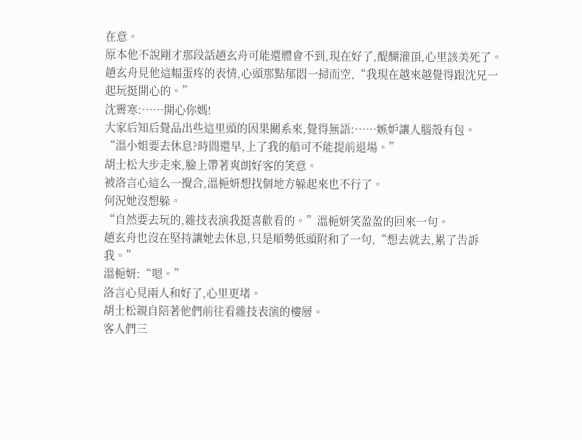在意。
原本他不說剛才那段話趙玄舟可能還體會不到,現在好了,醍醐灌頂,心里該美死了。
趙玄舟見他這幅蛋疼的表情,心頭那點郁悶一掃而空,“我現在越來越覺得跟沈兄一起玩挺開心的。”
沈霽寒:……開心你媽!
大家后知后覺品出些這里頭的因果關系來,覺得無語:……嫉妒讓人腦殼有包。
“溫小姐要去休息?時間還早,上了我的船可不能提前退場。”
胡士松大步走來,臉上帶著爽朗好客的笑意。
被洛言心這么一攪合,溫梔妍想找個地方躲起來也不行了。
何況她沒想躲。
“自然要去玩的,雜技表演我挺喜歡看的。”溫梔妍笑盈盈的回來一句。
趙玄舟也沒在堅持讓她去休息,只是順勢低頭附和了一句,“想去就去,累了告訴我。”
溫梔妍:“嗯。”
洛言心見兩人和好了,心里更堵。
胡士松親自陪著他們前往看雜技表演的樓層。
客人們三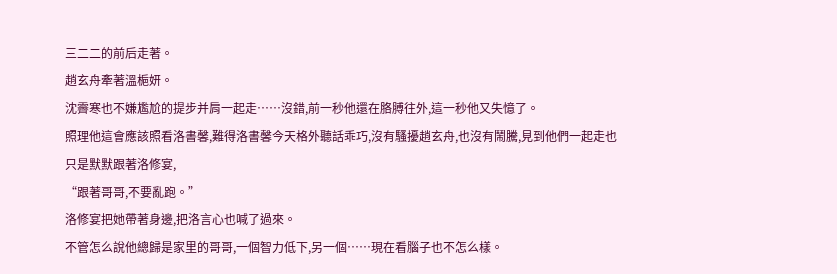三二二的前后走著。
趙玄舟牽著溫梔妍。
沈霽寒也不嫌尷尬的提步并肩一起走……沒錯,前一秒他還在胳膊往外,這一秒他又失憶了。
照理他這會應該照看洛書馨,難得洛書馨今天格外聽話乖巧,沒有騷擾趙玄舟,也沒有鬧騰,見到他們一起走也只是默默跟著洛修宴,
“跟著哥哥,不要亂跑。”
洛修宴把她帶著身邊,把洛言心也喊了過來。
不管怎么說他總歸是家里的哥哥,一個智力低下,另一個……現在看腦子也不怎么樣。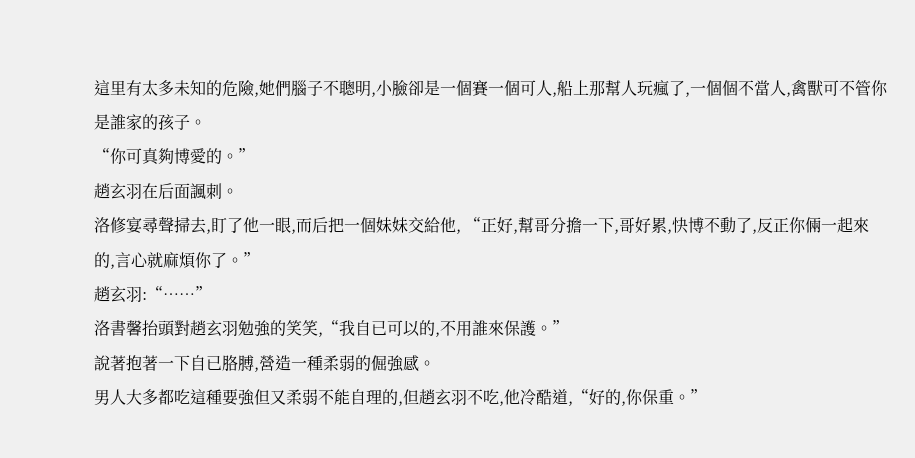這里有太多未知的危險,她們腦子不聰明,小臉卻是一個賽一個可人,船上那幫人玩瘋了,一個個不當人,禽獸可不管你是誰家的孩子。
“你可真夠博愛的。”
趙玄羽在后面諷刺。
洛修宴尋聲掃去,盯了他一眼,而后把一個妹妹交給他, “正好,幫哥分擔一下,哥好累,快博不動了,反正你倆一起來的,言心就麻煩你了。”
趙玄羽:“……”
洛書馨抬頭對趙玄羽勉強的笑笑,“我自已可以的,不用誰來保護。”
說著抱著一下自已胳膊,營造一種柔弱的倔強感。
男人大多都吃這種要強但又柔弱不能自理的,但趙玄羽不吃,他冷酷道,“好的,你保重。”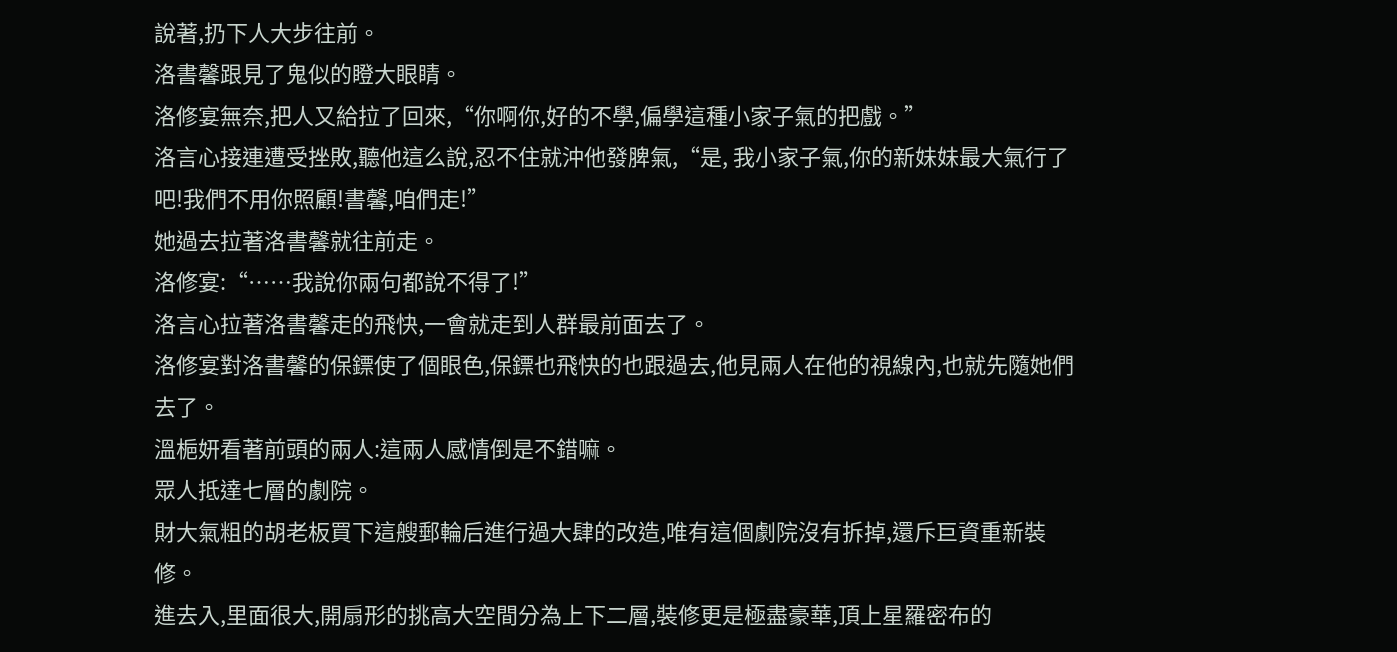說著,扔下人大步往前。
洛書馨跟見了鬼似的瞪大眼睛。
洛修宴無奈,把人又給拉了回來,“你啊你,好的不學,偏學這種小家子氣的把戲。”
洛言心接連遭受挫敗,聽他這么說,忍不住就沖他發脾氣,“是, 我小家子氣,你的新妹妹最大氣行了吧!我們不用你照顧!書馨,咱們走!”
她過去拉著洛書馨就往前走。
洛修宴:“……我說你兩句都說不得了!”
洛言心拉著洛書馨走的飛快,一會就走到人群最前面去了。
洛修宴對洛書馨的保鏢使了個眼色,保鏢也飛快的也跟過去,他見兩人在他的視線內,也就先隨她們去了。
溫梔妍看著前頭的兩人:這兩人感情倒是不錯嘛。
眾人抵達七層的劇院。
財大氣粗的胡老板買下這艘郵輪后進行過大肆的改造,唯有這個劇院沒有拆掉,還斥巨資重新裝修。
進去入,里面很大,開扇形的挑高大空間分為上下二層,裝修更是極盡豪華,頂上星羅密布的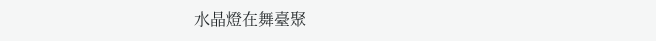水晶燈在舞臺聚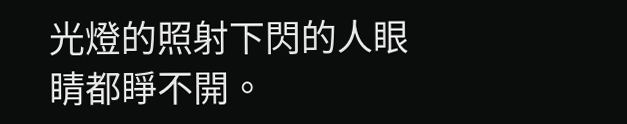光燈的照射下閃的人眼睛都睜不開。